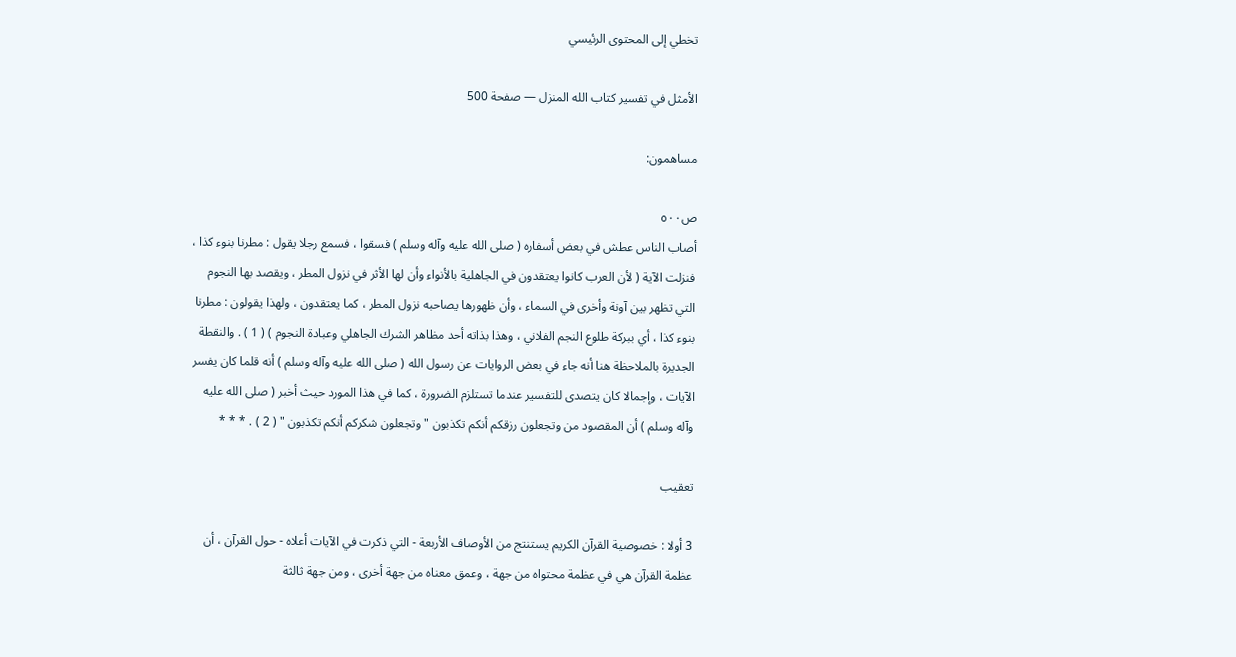تخطي إلى المحتوى الرئيسي

الأمثل في تفسير كتاب الله المنزل — صفحة 500

مساهمون:

ص٥٠٠
أصاب الناس عطش في بعض أسفاره ( صلى الله عليه وآله وسلم ) فسقوا ، فسمع رجلا يقول : مطرنا بنوء كذا ، فنزلت الآية ( لأن العرب كانوا يعتقدون في الجاهلية بالأنواء وأن لها الأثر في نزول المطر ، ويقصد بها النجوم التي تظهر بين آونة وأخرى في السماء ، وأن ظهورها يصاحبه نزول المطر ، كما يعتقدون ، ولهذا يقولون : مطرنا بنوء كذا ، أي ببركة طلوع النجم الفلاني ، وهذا بذاته أحد مظاهر الشرك الجاهلي وعبادة النجوم ) ( 1 ) . والنقطة الجديرة بالملاحظة هنا أنه جاء في بعض الروايات عن رسول الله ( صلى الله عليه وآله وسلم ) أنه قلما كان يفسر الآيات ، وإجمالا كان يتصدى للتفسير عندما تستلزم الضرورة ، كما في هذا المورد حيث أخبر ( صلى الله عليه وآله وسلم ) أن المقصود من وتجعلون رزقكم أنكم تكذبون " وتجعلون شكركم أنكم تكذبون " ( 2 ) . * * *

تعقيب

3 أولا : خصوصية القرآن الكريم يستنتج من الأوصاف الأربعة - التي ذكرت في الآيات أعلاه - حول القرآن ، أن عظمة القرآن هي في عظمة محتواه من جهة ، وعمق معناه من جهة أخرى ، ومن جهة ثالثة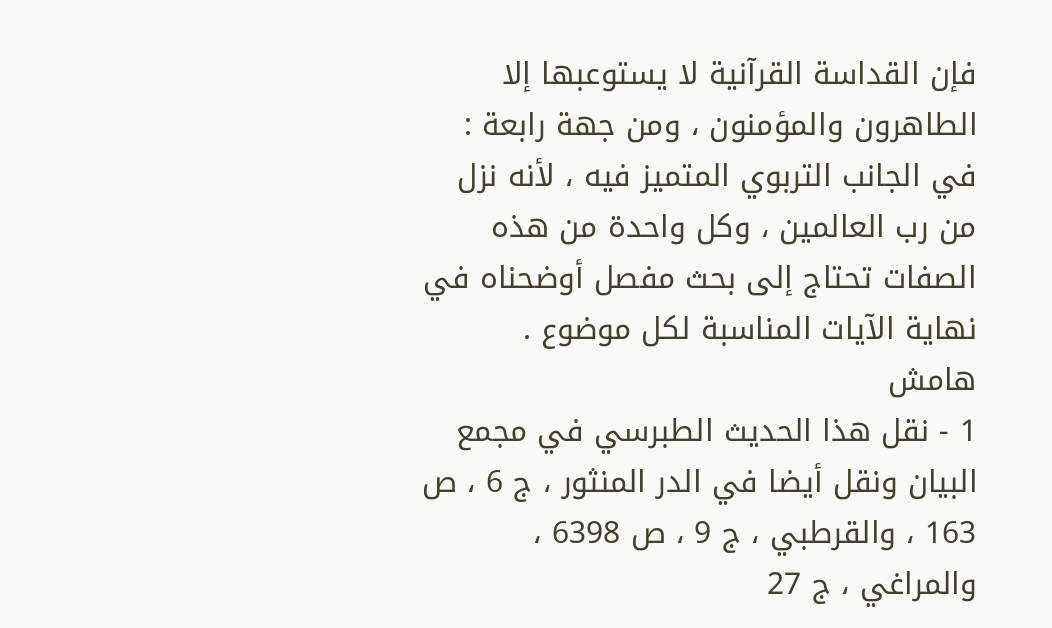فإن القداسة القرآنية لا يستوعبها إلا الطاهرون والمؤمنون ، ومن جهة رابعة : في الجانب التربوي المتميز فيه ، لأنه نزل من رب العالمين ، وكل واحدة من هذه الصفات تحتاج إلى بحث مفصل أوضحناه في نهاية الآيات المناسبة لكل موضوع .
هامش
1 - نقل هذا الحديث الطبرسي في مجمع البيان ونقل أيضا في الدر المنثور ، ج 6 ، ص 163 ، والقرطبي ، ج 9 ، ص 6398 ، والمراغي ، ج 27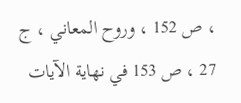، ص 152 ، وروح المعاني ، ج 27 ، ص 153 في نهاية الآيات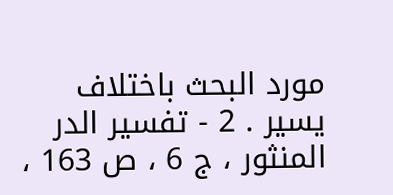مورد البحث باختلاف يسير . 2 - تفسير الدر المنثور ، ج 6 ، ص 163 ،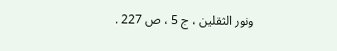ونور الثقلين ، ج 5 ، ص 227 .